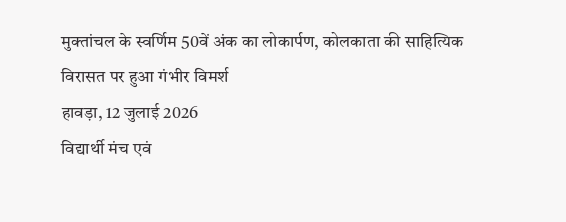मुक्तांचल के स्वर्णिम 50वें अंक का लोकार्पण, कोलकाता की साहित्यिक विरासत पर हुआ गंभीर विमर्श
हावड़ा, 12 जुलाई 2026
विद्यार्थी मंच एवं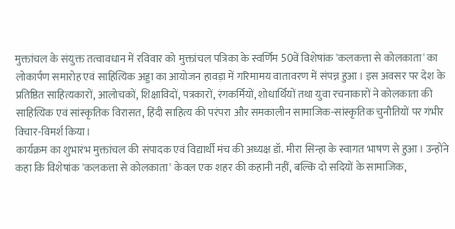मुक्तांचल के संयुक्त तत्वावधान में रविवार को मुक्तांचल पत्रिका के स्वर्णिम 50वें विशेषांक 'कलकत्ता से कोलकाता' का लोकार्पण समारोह एवं साहित्यिक अड्डा का आयोजन हावड़ा में गरिमामय वातावरण में संपन्न हुआ। इस अवसर पर देश के प्रतिष्ठित साहित्यकारों, आलोचकों, शिक्षाविदों, पत्रकारों, रंगकर्मियों, शोधार्थियों तथा युवा रचनाकारों ने कोलकाता की साहित्यिक एवं सांस्कृतिक विरासत, हिंदी साहित्य की परंपरा और समकालीन सामाजिक-सांस्कृतिक चुनौतियों पर गंभीर विचार-विमर्श किया।
कार्यक्रम का शुभारंभ मुक्तांचल की संपादक एवं विद्यार्थी मंच की अध्यक्ष डॉ. मीरा सिन्हा के स्वागत भाषण से हुआ। उन्होंने कहा कि विशेषांक 'कलकत्ता से कोलकाता' केवल एक शहर की कहानी नहीं, बल्कि दो सदियों के सामाजिक,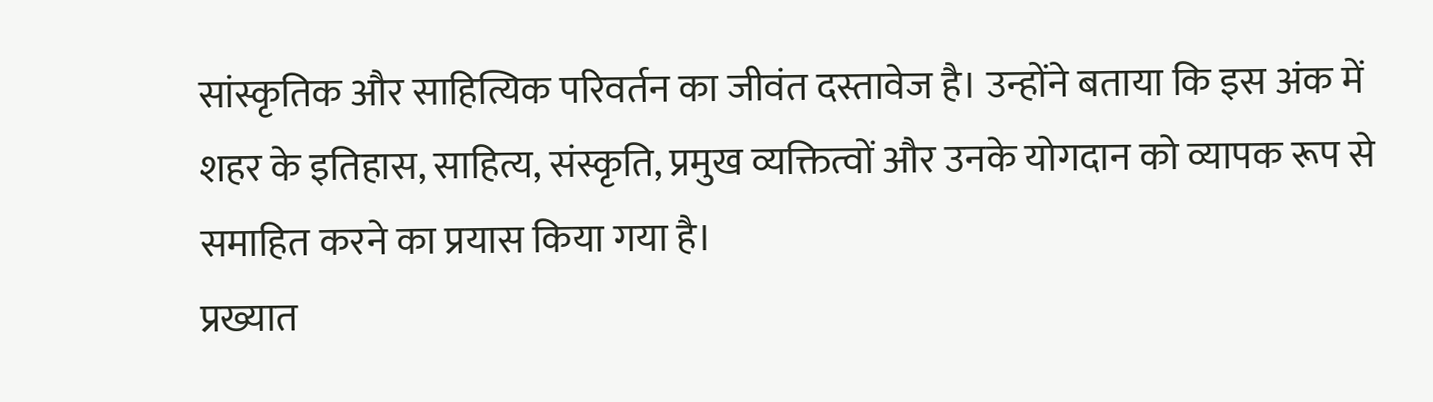सांस्कृतिक और साहित्यिक परिवर्तन का जीवंत दस्तावेज है। उन्होंने बताया कि इस अंक में शहर के इतिहास, साहित्य, संस्कृति, प्रमुख व्यक्तित्वों और उनके योगदान को व्यापक रूप से समाहित करने का प्रयास किया गया है।
प्रख्यात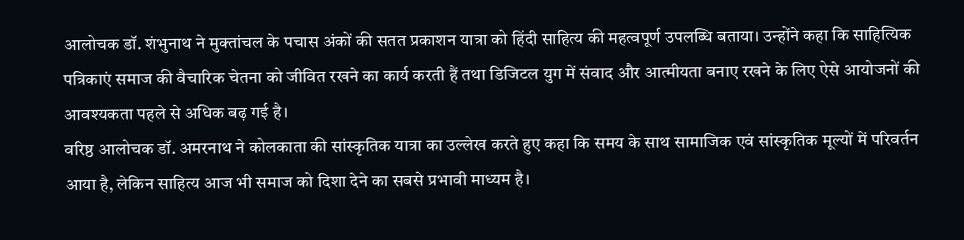आलोचक डॉ. शंभुनाथ ने मुक्तांचल के पचास अंकों की सतत प्रकाशन यात्रा को हिंदी साहित्य की महत्वपूर्ण उपलब्धि बताया। उन्होंने कहा कि साहित्यिक पत्रिकाएं समाज की वैचारिक चेतना को जीवित रखने का कार्य करती हैं तथा डिजिटल युग में संवाद और आत्मीयता बनाए रखने के लिए ऐसे आयोजनों की आवश्यकता पहले से अधिक बढ़ गई है।
वरिष्ठ आलोचक डॉ. अमरनाथ ने कोलकाता की सांस्कृतिक यात्रा का उल्लेख करते हुए कहा कि समय के साथ सामाजिक एवं सांस्कृतिक मूल्यों में परिवर्तन आया है, लेकिन साहित्य आज भी समाज को दिशा देने का सबसे प्रभावी माध्यम है।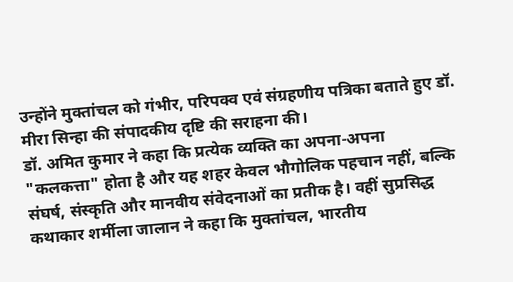उन्होंने मुक्तांचल को गंभीर, परिपक्व एवं संग्रहणीय पत्रिका बताते हुए डॉ. मीरा सिन्हा की संपादकीय दृष्टि की सराहना की।
डॉ. अमित कुमार ने कहा कि प्रत्येक व्यक्ति का अपना-अपना "कलकत्ता" होता है और यह शहर केवल भौगोलिक पहचान नहीं, बल्कि संघर्ष, संस्कृति और मानवीय संवेदनाओं का प्रतीक है। वहीं सुप्रसिद्ध कथाकार शर्मीला जालान ने कहा कि मुक्तांचल, भारतीय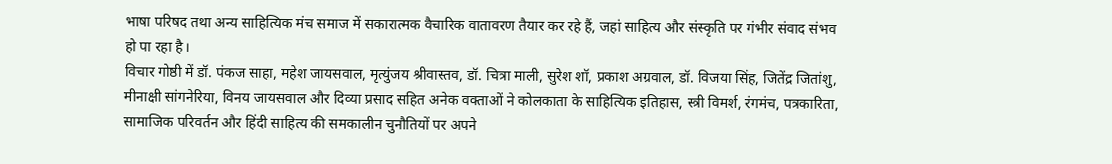भाषा परिषद तथा अन्य साहित्यिक मंच समाज में सकारात्मक वैचारिक वातावरण तैयार कर रहे हैं, जहां साहित्य और संस्कृति पर गंभीर संवाद संभव हो पा रहा है।
विचार गोष्ठी में डॉ. पंकज साहा, महेश जायसवाल, मृत्युंजय श्रीवास्तव, डॉ. चित्रा माली, सुरेश शॉ, प्रकाश अग्रवाल, डॉ. विजया सिंह, जितेंद्र जितांशु, मीनाक्षी सांगनेरिया, विनय जायसवाल और दिव्या प्रसाद सहित अनेक वक्ताओं ने कोलकाता के साहित्यिक इतिहास, स्त्री विमर्श, रंगमंच, पत्रकारिता, सामाजिक परिवर्तन और हिंदी साहित्य की समकालीन चुनौतियों पर अपने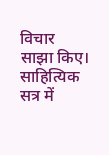विचार साझा किए।
साहित्यिक सत्र में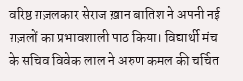वरिष्ठ ग़ज़लकार सेराज ख़ान बातिश ने अपनी नई ग़ज़लों का प्रभावशाली पाठ किया। विद्यार्थी मंच के सचिव विवेक लाल ने अरुण कमल की चर्चित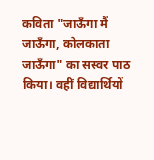कविता "जाऊँगा मैं जाऊँगा, कोलकाता जाऊँगा" का सस्वर पाठ किया। वहीं विद्यार्थियों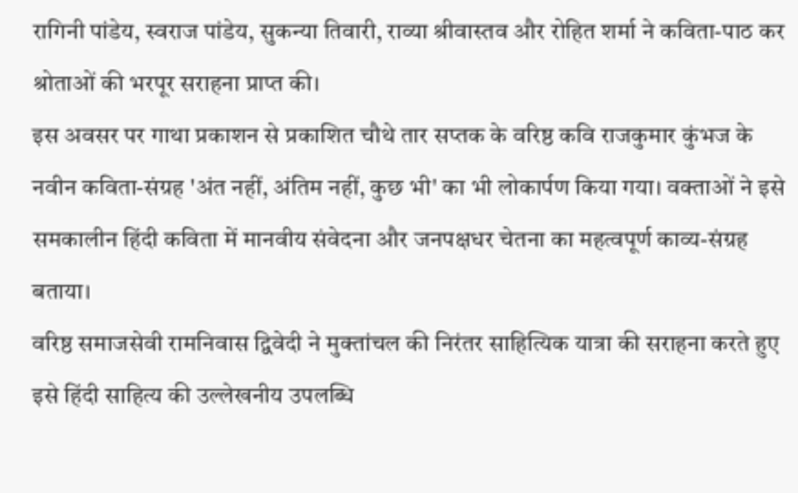रागिनी पांडेय, स्वराज पांडेय, सुकन्या तिवारी, राव्या श्रीवास्तव और रोहित शर्मा ने कविता-पाठ कर श्रोताओं की भरपूर सराहना प्राप्त की।
इस अवसर पर गाथा प्रकाशन से प्रकाशित चौथे तार सप्तक के वरिष्ठ कवि राजकुमार कुंभज के नवीन कविता-संग्रह 'अंत नहीं, अंतिम नहीं, कुछ भी' का भी लोकार्पण किया गया। वक्ताओं ने इसे समकालीन हिंदी कविता में मानवीय संवेदना और जनपक्षधर चेतना का महत्वपूर्ण काव्य-संग्रह बताया।
वरिष्ठ समाजसेवी रामनिवास द्विवेदी ने मुक्तांचल की निरंतर साहित्यिक यात्रा की सराहना करते हुए इसे हिंदी साहित्य की उल्लेखनीय उपलब्धि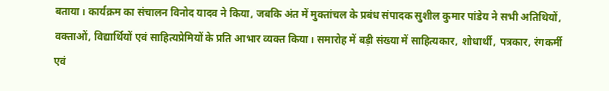बताया। कार्यक्रम का संचालन विनोद यादव ने किया, जबकि अंत में मुक्तांचल के प्रबंध संपादक सुशील कुमार पांडेय ने सभी अतिथियों, वक्ताओं, विद्यार्थियों एवं साहित्यप्रेमियों के प्रति आभार व्यक्त किया। समारोह में बड़ी संख्या में साहित्यकार, शोधार्थी, पत्रकार, रंगकर्मी एवं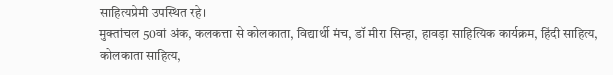साहित्यप्रेमी उपस्थित रहे।
मुक्तांचल 50वां अंक, कलकत्ता से कोलकाता, विद्यार्थी मंच, डॉ मीरा सिन्हा, हावड़ा साहित्यिक कार्यक्रम, हिंदी साहित्य, कोलकाता साहित्य,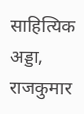साहित्यिक अड्डा, राजकुमार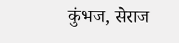कुंभज, सेराज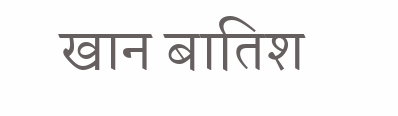खान बातिश